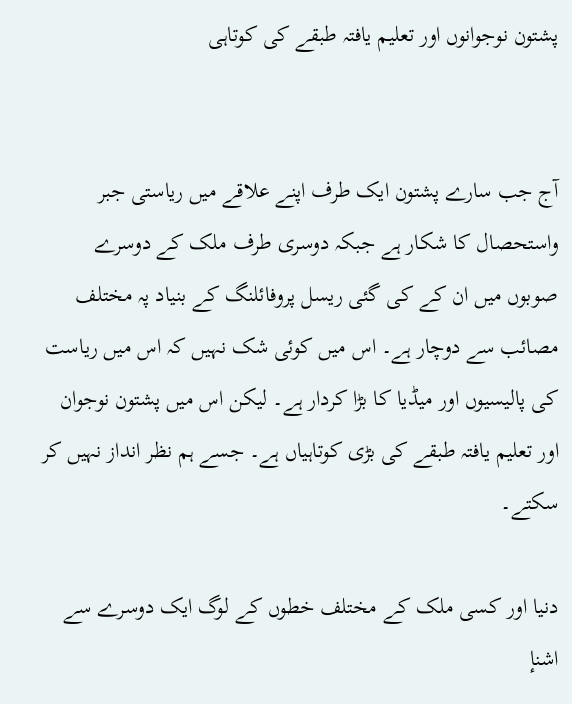پشتون نوجوانوں اور تعلیم یافتہ طبقے کی کوتاہی


آج جب سارے پشتون ایک طرف اپنے علاقے میں ریاستی جبر واستحصال کا شکار ہے جبکہ دوسری طرف ملک کے دوسرے صوبوں میں ان کے کی گئی ریسل پروفائلنگ کے بنیاد پہ مختلف مصائب سے دوچار ہے۔ اس میں کوئی شک نہیں کہ اس میں ریاست کی پالیسیوں اور میڈیا کا بڑا کردار ہے۔ لیکن اس میں پشتون نوجوان اور تعلیم یافتہ طبقے کی بڑی کوتاہیاں ہے۔ جسے ہم نظر انداز نہیں کر سکتے۔

دنیا اور کسی ملک کے مختلف خطوں کے لوگ ایک دوسرے سے اشنإ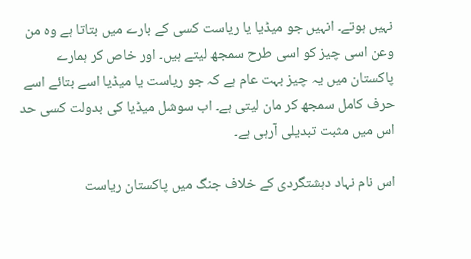نہیں ہوتے۔ انہیں جو میڈیا یا ریاست کسی کے بارے میں بتاتا ہے وہ من وعن اسی چیز کو اسی طرح سمجھ لیتے ہیں۔ اور خاص کر ہمارے پاکستان میں یہ چیز بہت عام ہے کہ جو ریاست یا میڈیا اسے بتائے اسے حرف کامل سمجھ کر مان لیتی ہے۔ اب سوشل میڈیا کی بدولت کسی حد اس میں مثبت تبدیلی آرہی ہے۔

اس نام نہاد دہشتگردی کے خلاف جنگ میں پاکستان ریاست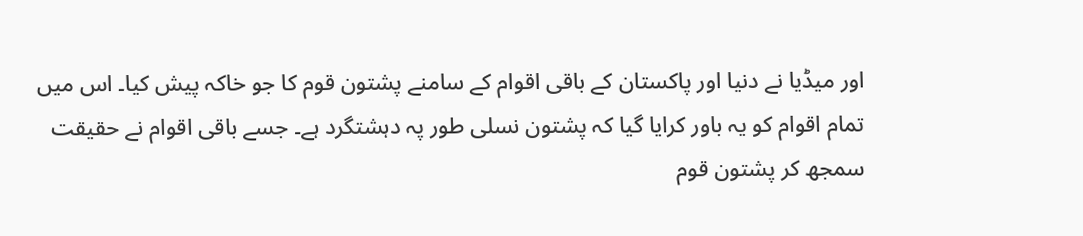اور میڈیا نے دنیا اور پاکستان کے باقی اقوام کے سامنے پشتون قوم کا جو خاکہ پیش کیا۔ اس میں تمام اقوام کو یہ باور کرایا گیا کہ پشتون نسلی طور پہ دہشتگرد ہے۔ جسے باقی اقوام نے حقیقت سمجھ کر پشتون قوم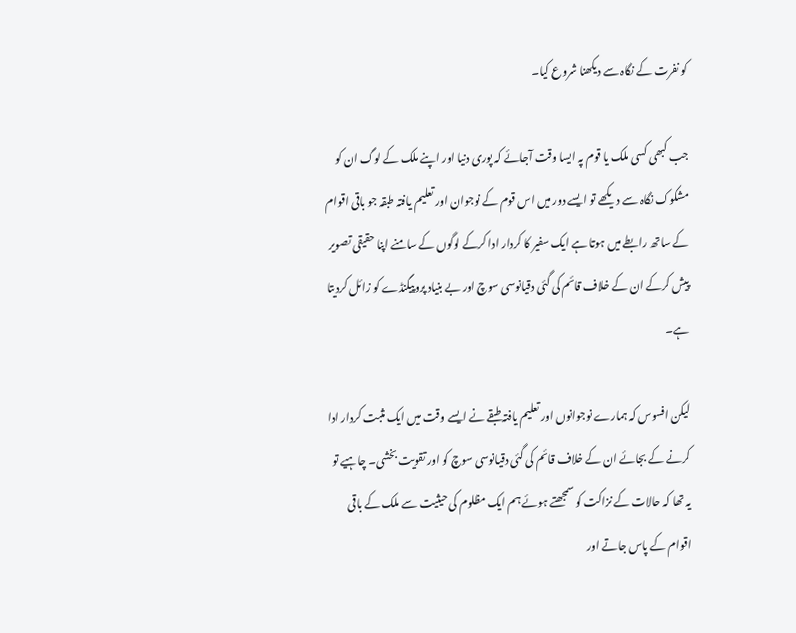کو نفرت کے نگاہ سے دیکھنا شروع کیا۔

جب کبھی کسی ملک یا قوم پہ ایسا وقت آجائے کہ پوری دنیا اور اپنے ملک کے لوگ ان کو مشکوک نگاہ سے دیکھے تو ایسے دور میں اس قوم کے نوجوان اور تعلیم یافتہ طبقہ جو باقی اقوام کے ساتھ رابطے میں ہوتا ہے ایک سفیر کا کردار ادا کرکے لوگوں کے سامنے اپنا حقیقی تصویر پیش کرکے ان کے خلاف قائم کی گئی دقیانوسی سوچ اور بے بنیاد پروپیگنڈے کو زائل کردیتا ہے۔

لیکن افسوس کہ ہمارے نوجوانوں اور تعلیم یافتہ طبقے نے ایسے وقت میں ایک مثبت کردار ادا کرنے کے بجائے ان کے خلاف قائم کی گئی دقیانوسی سوچ کو اور تقویت بخشی۔ چاہیے تو یہ تھا کہ حالات کے نزاکت کو سمجھتے ہوئے ہم ایک مظلوم کی حیثیت سے ملک کے باقی اقوام کے پاس جاتے اور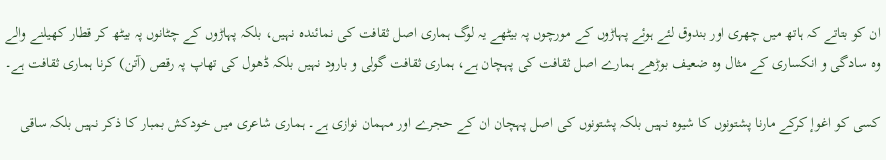ان کو بتاتے کہ ہاتھ میں چھری اور بندوق لئے ہوئے پہاڑوں کے مورچوں پہ بیٹھے یہ لوگ ہماری اصل ثقافت کی نمائندہ نہیں، بلکہ پہاڑوں کے چٹانوں پہ بیٹھ کر قطار کھیلنے والے وہ سادگی و انکساری کے مثال وہ ضعیف بوڑھے ہمارے اصل ثقافت کی پہچان ہے، ہماری ثقافت گولی و بارود نہیں بلکہ ڈھول کی تھاپ پہ رقص (آتن) کرنا ہماری ثقافت ہے۔

کسی کو اغوإ کرکے مارنا پشتونوں کا شیوہ نہیں بلکہ پشتونوں کی اصل پہچان ان کے حجرے اور مہمان نوازی ہے۔ ہماری شاعری میں خودکش بمبار کا ذکر نہیں بلکہ ساقی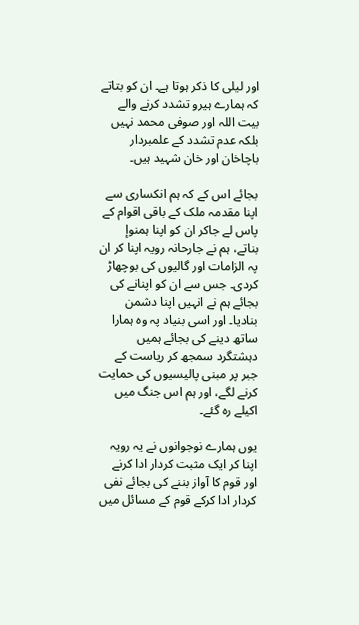اور لیلی کا ذکر ہوتا ہے۔ ان کو بتاتے کہ ہمارے ہیرو تشدد کرنے والے بیت اللہ اور صوفی محمد نہیں بلکہ عدم تشدد کے علمبردار باچاخان اور خان شہید ہیں۔

بجائے اس کے کہ ہم انکساری سے اپنا مقدمہ ملک کے باقی اقوام کے پاس لے جاکر ان کو اپنا ہمنوإ بناتے، ہم نے جارحانہ رویہ اپنا کر ان پہ الزامات اور گالیوں کی بوچھاڑ کردی۔ جس سے ان کو اپنانے کی بجائے ہم نے انہیں اپنا دشمن بنادیا۔ اور اسی بنیاد پہ وہ ہمارا ساتھ دینے کی بجائے ہمیں دہشتگرد سمجھ کر ریاست کے جبر پر مبنی پالیسیوں کی حمایت کرنے لگے، اور ہم اس جنگ میں اکیلے رہ گئے۔

یوں ہمارے نوجوانوں نے یہ رویہ اپنا کر ایک مثبت کردار ادا کرنے اور قوم کا آواز بننے کی بجائے نفی کردار ادا کرکے قوم کے مسائل میں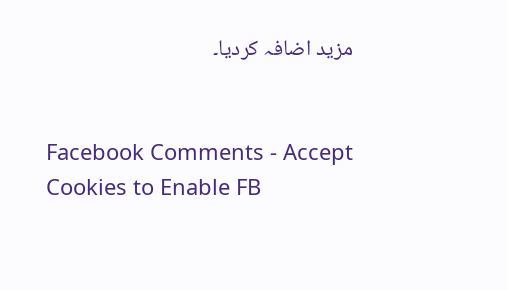مزید اضافہ کردیا۔


Facebook Comments - Accept Cookies to Enable FB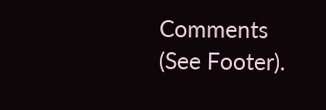Comments (See Footer).